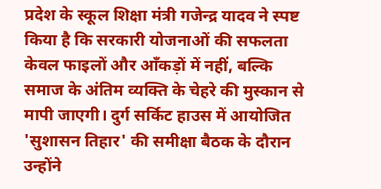प्रदेश के स्कूल शिक्षा मंत्री गजेन्द्र यादव ने स्पष्ट किया है कि सरकारी योजनाओं की सफलता केवल फाइलों और आँकड़ों में नहीं, बल्कि समाज के अंतिम व्यक्ति के चेहरे की मुस्कान से मापी जाएगी। दुर्ग सर्किट हाउस में आयोजित 'सुशासन तिहार' की समीक्षा बैठक के दौरान उन्होंने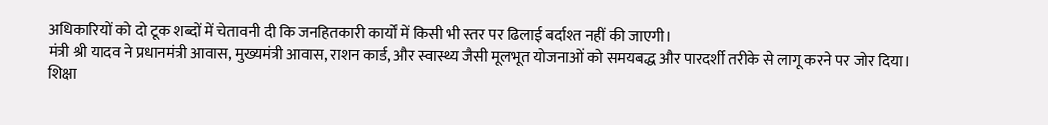अधिकारियों को दो टूक शब्दों में चेतावनी दी कि जनहितकारी कार्यों में किसी भी स्तर पर ढिलाई बर्दाश्त नहीं की जाएगी।
मंत्री श्री यादव ने प्रधानमंत्री आवास, मुख्यमंत्री आवास, राशन कार्ड, और स्वास्थ्य जैसी मूलभूत योजनाओं को समयबद्ध और पारदर्शी तरीके से लागू करने पर जोर दिया।
शिक्षा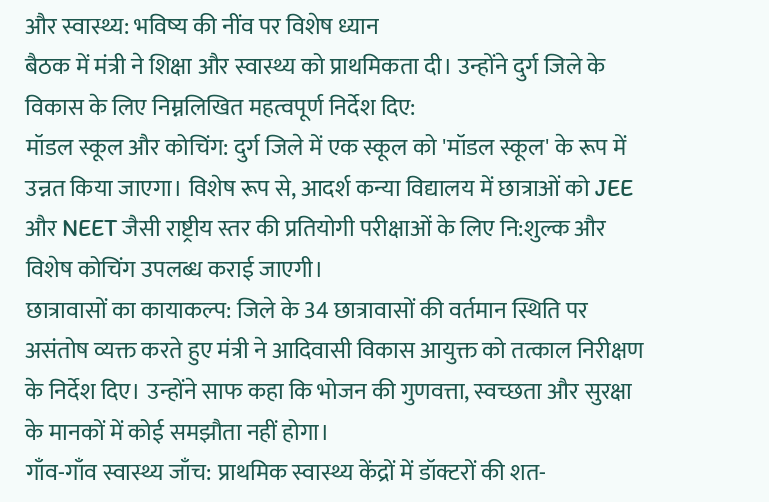और स्वास्थ्य: भविष्य की नींव पर विशेष ध्यान
बैठक में मंत्री ने शिक्षा और स्वास्थ्य को प्राथमिकता दी। उन्होंने दुर्ग जिले के विकास के लिए निम्नलिखित महत्वपूर्ण निर्देश दिए:
मॉडल स्कूल और कोचिंग: दुर्ग जिले में एक स्कूल को 'मॉडल स्कूल' के रूप में उन्नत किया जाएगा। विशेष रूप से, आदर्श कन्या विद्यालय में छात्राओं को JEE और NEET जैसी राष्ट्रीय स्तर की प्रतियोगी परीक्षाओं के लिए नि:शुल्क और विशेष कोचिंग उपलब्ध कराई जाएगी।
छात्रावासों का कायाकल्प: जिले के 34 छात्रावासों की वर्तमान स्थिति पर असंतोष व्यक्त करते हुए मंत्री ने आदिवासी विकास आयुक्त को तत्काल निरीक्षण के निर्देश दिए। उन्होंने साफ कहा कि भोजन की गुणवत्ता, स्वच्छता और सुरक्षा के मानकों में कोई समझौता नहीं होगा।
गाँव-गाँव स्वास्थ्य जाँच: प्राथमिक स्वास्थ्य केंद्रों में डॉक्टरों की शत-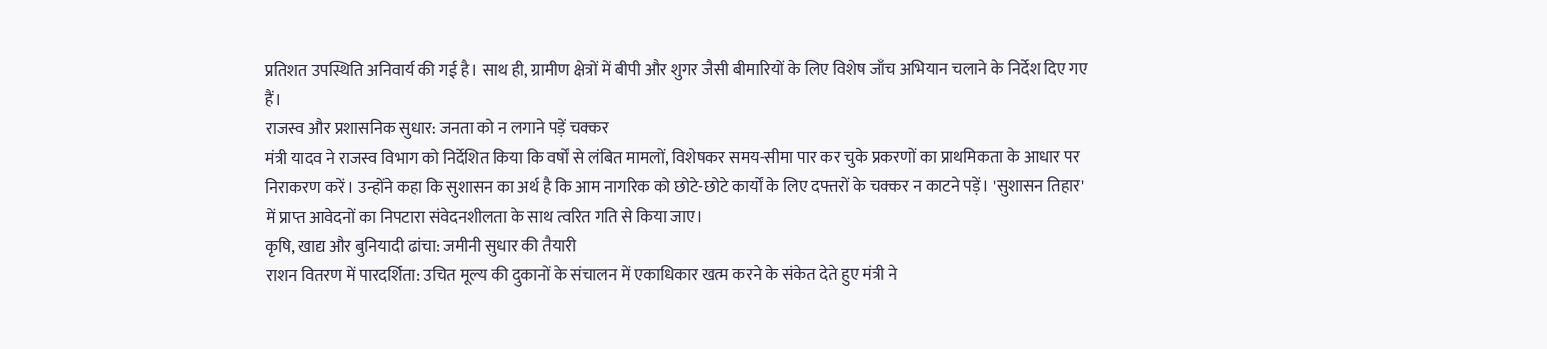प्रतिशत उपस्थिति अनिवार्य की गई है। साथ ही, ग्रामीण क्षेत्रों में बीपी और शुगर जैसी बीमारियों के लिए विशेष जाँच अभियान चलाने के निर्देश दिए गए हैं।
राजस्व और प्रशासनिक सुधार: जनता को न लगाने पड़ें चक्कर
मंत्री यादव ने राजस्व विभाग को निर्देशित किया कि वर्षों से लंबित मामलों, विशेषकर समय-सीमा पार कर चुके प्रकरणों का प्राथमिकता के आधार पर निराकरण करें। उन्होंने कहा कि सुशासन का अर्थ है कि आम नागरिक को छोटे-छोटे कार्यों के लिए दफ्तरों के चक्कर न काटने पड़ें। 'सुशासन तिहार' में प्राप्त आवेदनों का निपटारा संवेदनशीलता के साथ त्वरित गति से किया जाए।
कृषि, खाद्य और बुनियादी ढांचा: जमीनी सुधार की तैयारी
राशन वितरण में पारदर्शिता: उचित मूल्य की दुकानों के संचालन में एकाधिकार खत्म करने के संकेत देते हुए मंत्री ने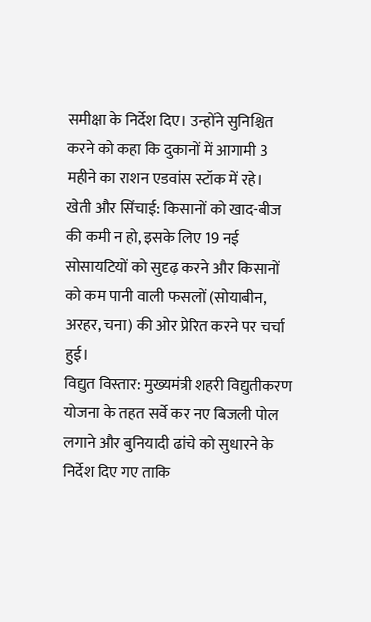समीक्षा के निर्देश दिए। उन्होंने सुनिश्चित करने को कहा कि दुकानों में आगामी 3 महीने का राशन एडवांस स्टॉक में रहे।
खेती और सिंचाई: किसानों को खाद-बीज की कमी न हो, इसके लिए 19 नई सोसायटियों को सुदृढ़ करने और किसानों को कम पानी वाली फसलों (सोयाबीन, अरहर, चना) की ओर प्रेरित करने पर चर्चा हुई।
विद्युत विस्तार: मुख्यमंत्री शहरी विद्युतीकरण योजना के तहत सर्वे कर नए बिजली पोल लगाने और बुनियादी ढांचे को सुधारने के निर्देश दिए गए ताकि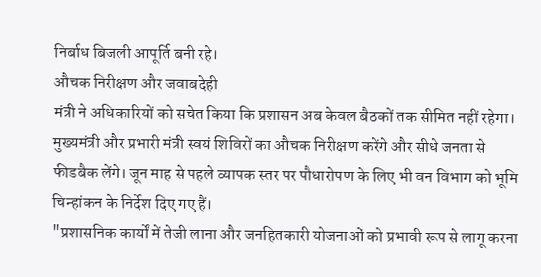निर्बाध बिजली आपूर्ति बनी रहे।
औचक निरीक्षण और जवाबदेही
मंत्री ने अधिकारियों को सचेत किया कि प्रशासन अब केवल बैठकों तक सीमित नहीं रहेगा। मुख्यमंत्री और प्रभारी मंत्री स्वयं शिविरों का औचक निरीक्षण करेंगे और सीधे जनता से फीडबैक लेंगे। जून माह से पहले व्यापक स्तर पर पौधारोपण के लिए भी वन विभाग को भूमि चिन्हांकन के निर्देश दिए गए हैं।
"प्रशासनिक कार्यों में तेजी लाना और जनहितकारी योजनाओं को प्रभावी रूप से लागू करना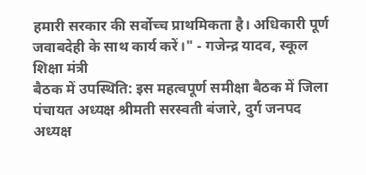हमारी सरकार की सर्वोच्च प्राथमिकता है। अधिकारी पूर्ण जवाबदेही के साथ कार्य करें।" - गजेन्द्र यादव, स्कूल शिक्षा मंत्री
बैठक में उपस्थिति: इस महत्वपूर्ण समीक्षा बैठक में जिला पंचायत अध्यक्ष श्रीमती सरस्वती बंजारे, दुर्ग जनपद अध्यक्ष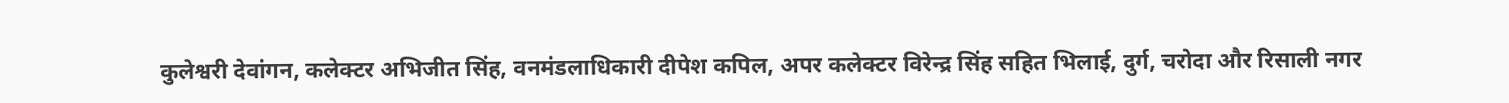कुलेश्वरी देवांगन, कलेक्टर अभिजीत सिंह, वनमंडलाधिकारी दीपेश कपिल, अपर कलेक्टर विरेन्द्र सिंह सहित भिलाई, दुर्ग, चरोदा और रिसाली नगर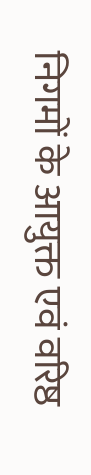निगमों के आयुक्त एवं वरिष्ठ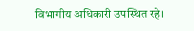विभागीय अधिकारी उपस्थित रहे।